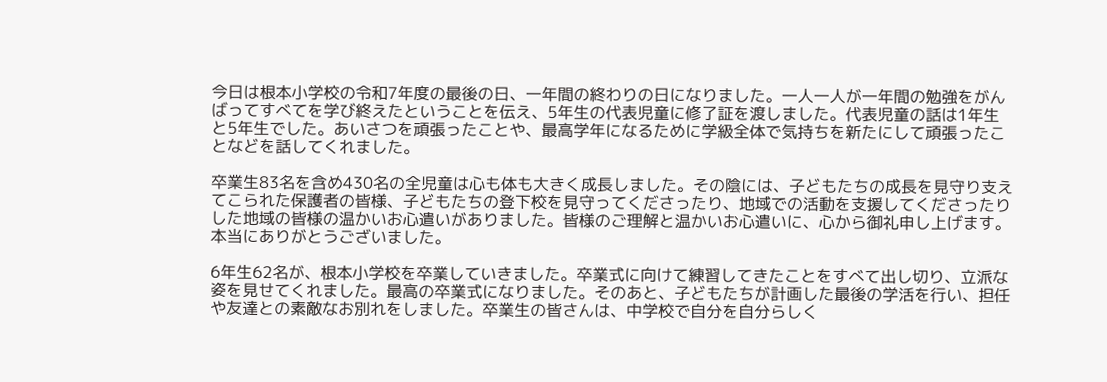今日は根本小学校の令和7年度の最後の日、一年間の終わりの日になりました。一人一人が一年間の勉強をがんばってすべてを学び終えたということを伝え、5年生の代表児童に修了証を渡しました。代表児童の話は1年生と5年生でした。あいさつを頑張ったことや、最高学年になるために学級全体で気持ちを新たにして頑張ったことなどを話してくれました。

卒業生83名を含め430名の全児童は心も体も大きく成長しました。その陰には、子どもたちの成長を見守り支えてこられた保護者の皆様、子どもたちの登下校を見守ってくださったり、地域での活動を支援してくださったりした地域の皆様の温かいお心遣いがありました。皆様のご理解と温かいお心遣いに、心から御礼申し上げます。本当にありがとうございました。

6年生62名が、根本小学校を卒業していきました。卒業式に向けて練習してきたことをすべて出し切り、立派な姿を見せてくれました。最高の卒業式になりました。そのあと、子どもたちが計画した最後の学活を行い、担任や友達との素敵なお別れをしました。卒業生の皆さんは、中学校で自分を自分らしく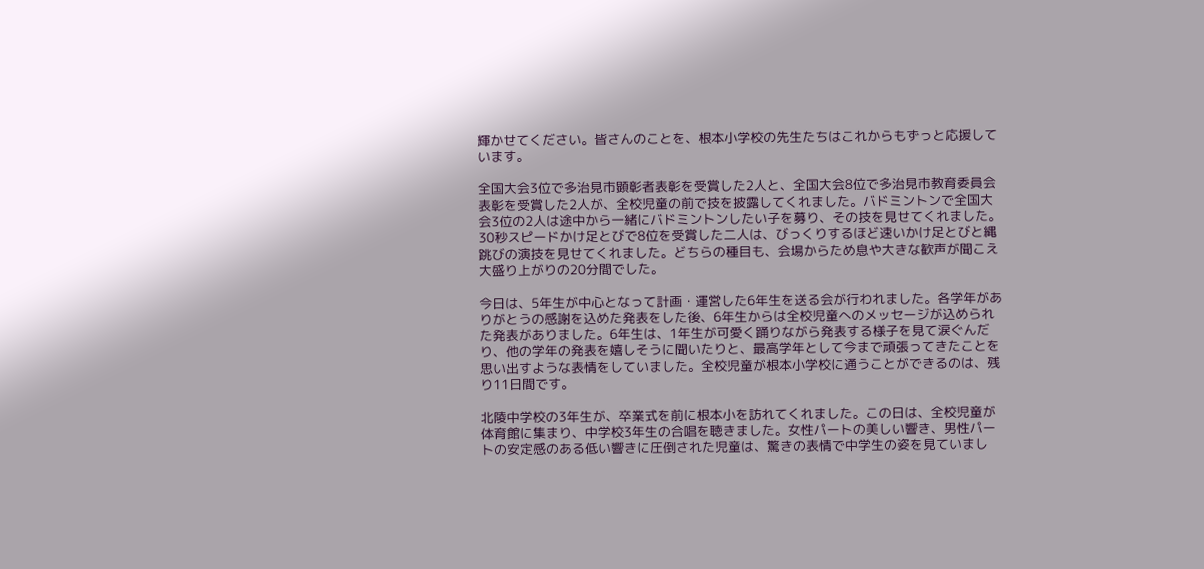輝かせてください。皆さんのことを、根本小学校の先生たちはこれからもずっと応援しています。

全国大会3位で多治見市顕彰者表彰を受賞した2人と、全国大会8位で多治見市教育委員会表彰を受賞した2人が、全校児童の前で技を披露してくれました。バドミントンで全国大会3位の2人は途中から一緒にバドミントンしたい子を募り、その技を見せてくれました。30秒スピードかけ足とびで8位を受賞した二人は、びっくりするほど速いかけ足とびと縄跳びの演技を見せてくれました。どちらの種目も、会場からため息や大きな歓声が聞こえ大盛り上がりの20分間でした。

今日は、5年生が中心となって計画・運営した6年生を送る会が行われました。各学年がありがとうの感謝を込めた発表をした後、6年生からは全校児童へのメッセージが込められた発表がありました。6年生は、1年生が可愛く踊りながら発表する様子を見て涙ぐんだり、他の学年の発表を嬉しそうに聞いたりと、最高学年として今まで頑張ってきたことを思い出すような表情をしていました。全校児童が根本小学校に通うことができるのは、残り11日間です。

北陵中学校の3年生が、卒業式を前に根本小を訪れてくれました。この日は、全校児童が体育館に集まり、中学校3年生の合唱を聴きました。女性パートの美しい響き、男性パートの安定感のある低い響きに圧倒された児童は、驚きの表情で中学生の姿を見ていまし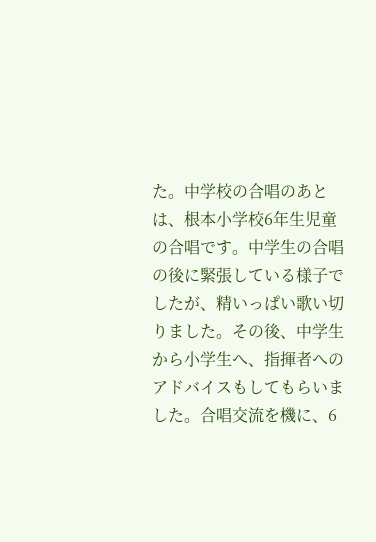た。中学校の合唱のあとは、根本小学校6年生児童の合唱です。中学生の合唱の後に緊張している様子でしたが、精いっぱい歌い切りました。その後、中学生から小学生へ、指揮者へのアドバイスもしてもらいました。合唱交流を機に、6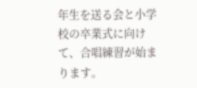年生を送る会と小学校の卒業式に向けて、合唱練習が始まります。